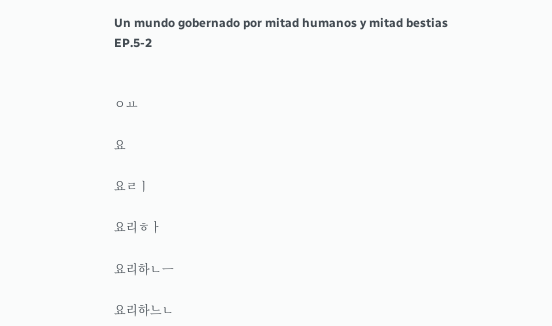Un mundo gobernado por mitad humanos y mitad bestias
EP.5-2


ㅇㅛ

요

요ㄹㅣ

요리ㅎㅏ

요리하ㄴㅡ

요리하느ㄴ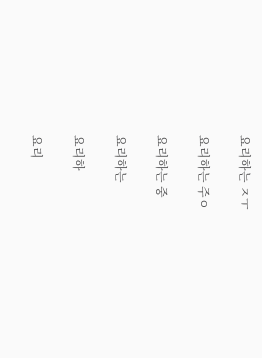요리하는 ㅈㅜ

요리하는 주ㅇ

요리하는 중

요리하는

요리하

요리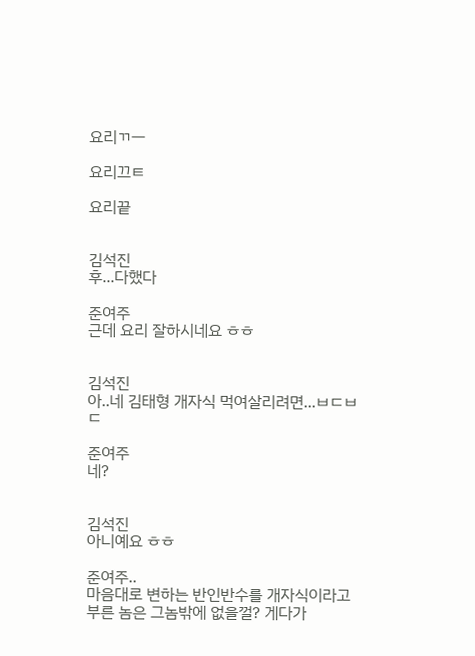요리ㄲㅡ

요리끄ㅌ

요리끝


김석진
후...다했다

준여주
근데 요리 잘하시네요 ㅎㅎ


김석진
아..네 김태형 개자식 먹여살리려면...ㅂㄷㅂㄷ

준여주
네?


김석진
아니예요 ㅎㅎ

준여주..
마음대로 변하는 반인반수를 개자식이라고 부른 놈은 그놈밖에 없을껄? 게다가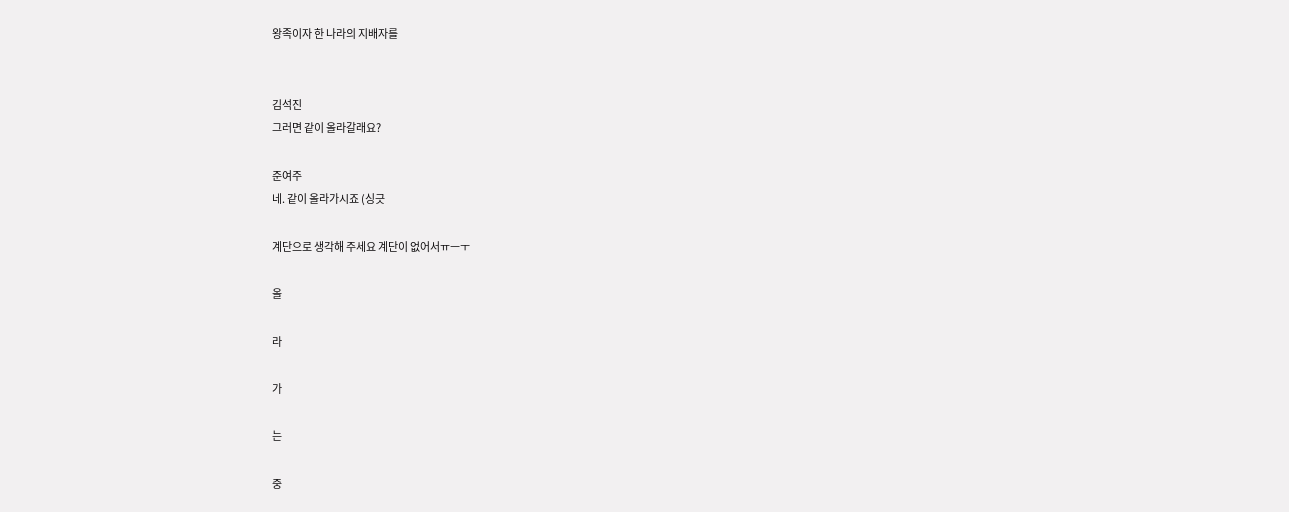왕족이자 한 나라의 지배자를


김석진
그러면 같이 올라갈래요?

준여주
네. 같이 올라가시죠 (싱긋

계단으로 생각해 주세요 계단이 없어서ㅠㅡㅜ

올

라

가

는

중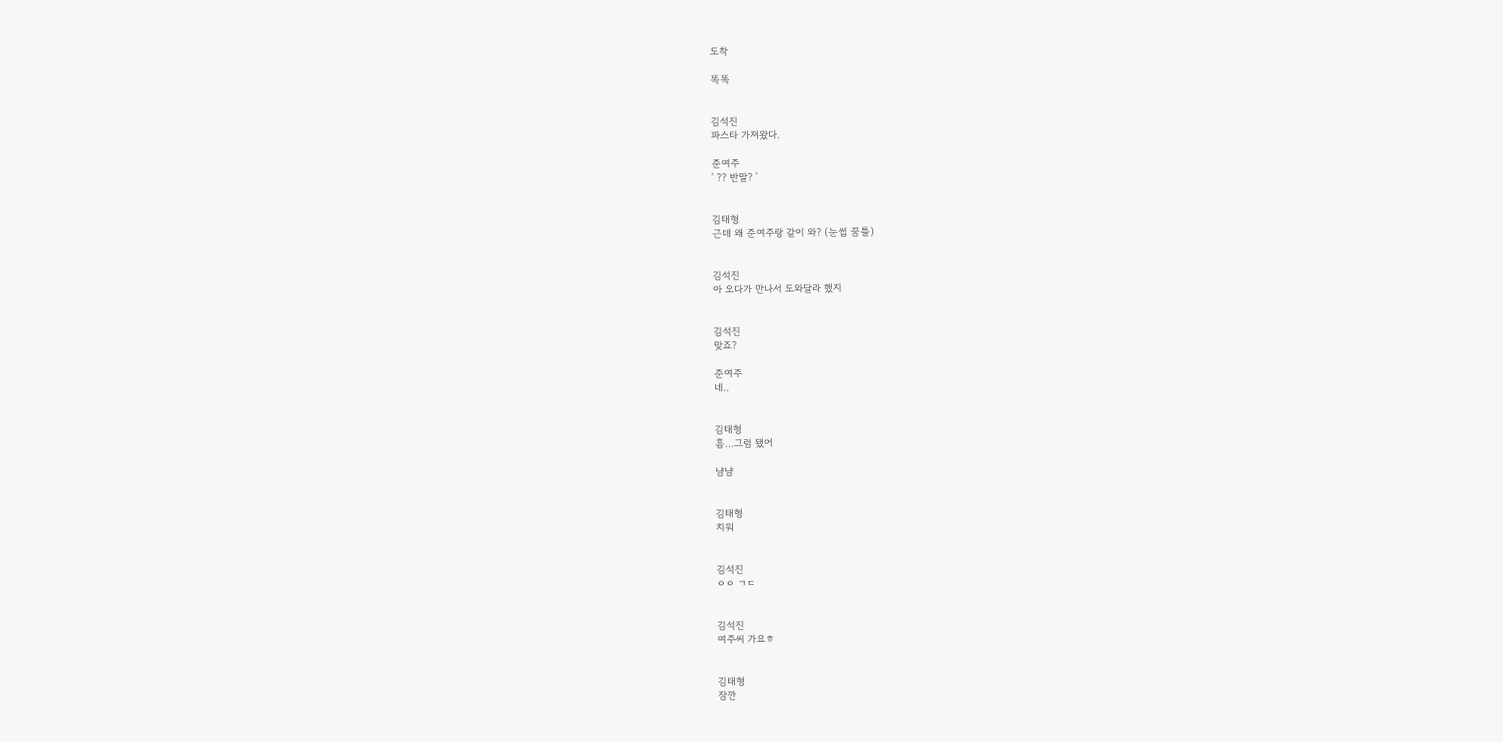도착

똑똑


김석진
파스타 가져왔다.

준여주
' ?? 반말? '


김태형
근데 왜 준여주랑 같이 와? (눈썹 꿈틀)


김석진
아 오다가 만나서 도와달라 했지


김석진
맞죠?

준여주
네..


김태형
흠...그럼 됐어

냠냠


김태형
치워


김석진
ㅇㅇ ㄱㄷ


김석진
여주씨 가요ㅎ


김태형
잠깐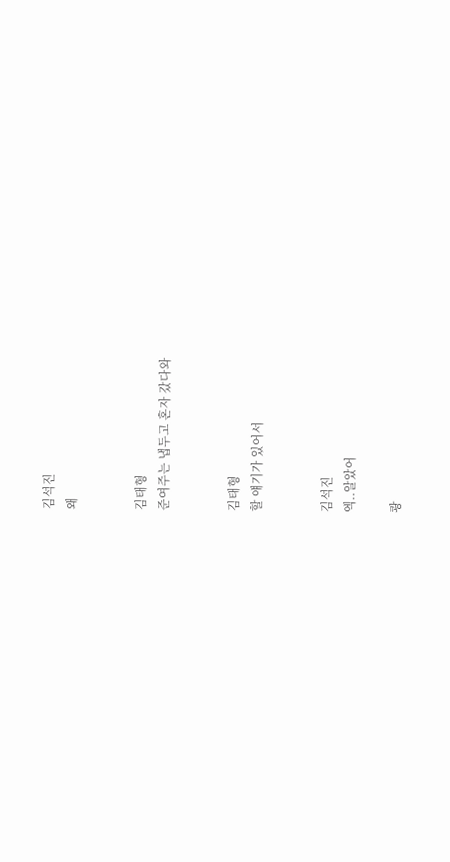김석진
왜


김태형
준여주는 냅두고 혼자 갔다와


김태형
할 얘기가 있어서


김석진
엑..알았어

쾅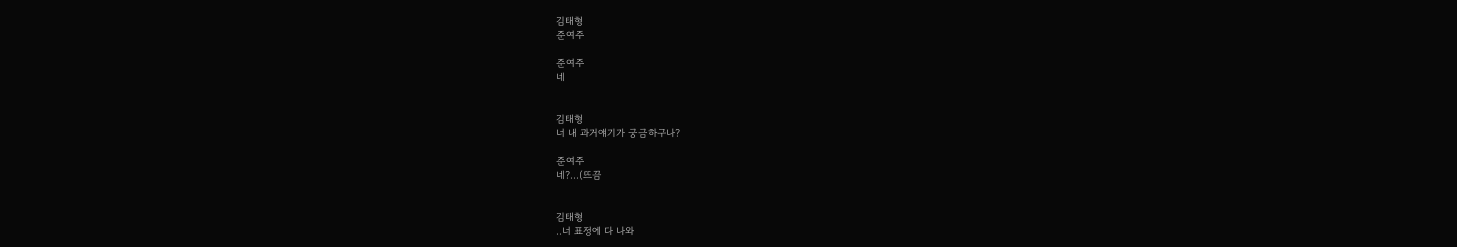김태형
준여주

준여주
네


김태형
너 내 과거얘기가 궁금하구나?

준여주
네?...(뜨끔


김태형
..너 표정에 다 나와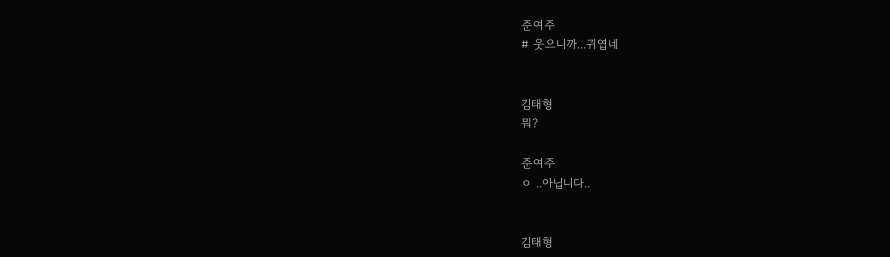준여주
# 웃으니까...귀엽네


김태형
뭐?

준여주
ㅇ ..아닙니다..


김태형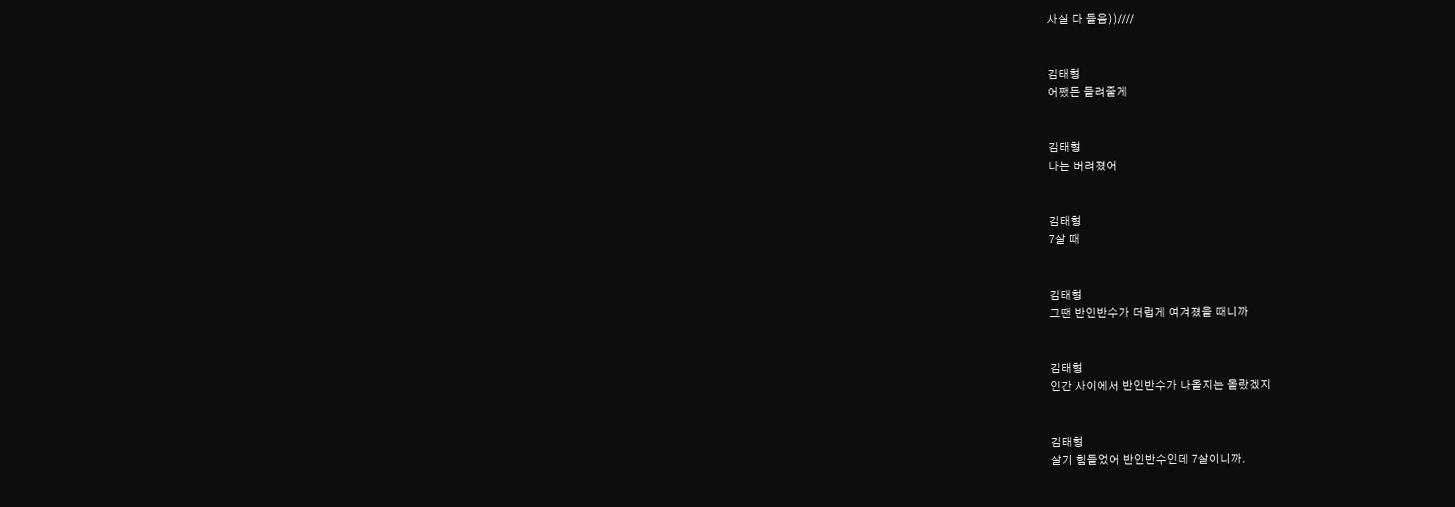사실 다 들음))////


김태형
어쨌든 들려줄게


김태형
나는 버려졌어


김태형
7살 때


김태형
그땐 반인반수가 더럽게 여겨졌을 때니까


김태형
인간 사이에서 반인반수가 나올지는 몰랐겠지


김태형
살기 힘들었어 반인반수인데 7살이니까.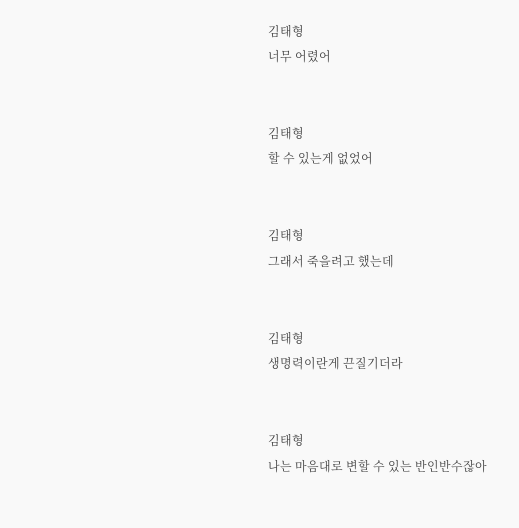김태형
너무 어렸어


김태형
할 수 있는게 없었어


김태형
그래서 죽을려고 했는데


김태형
생명력이란게 끈질기더라


김태형
나는 마음대로 변할 수 있는 반인반수잖아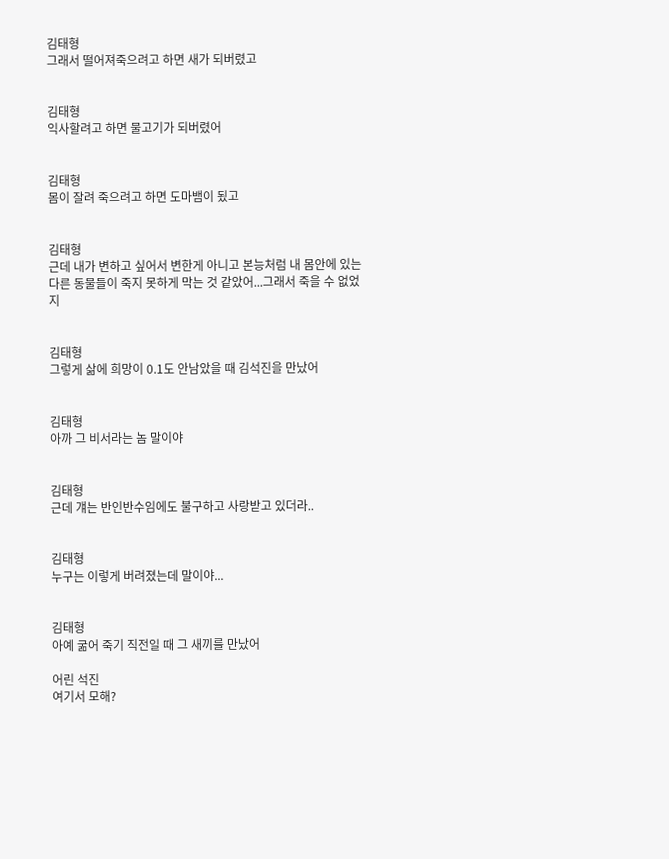김태형
그래서 떨어져죽으려고 하면 새가 되버렸고


김태형
익사할려고 하면 물고기가 되버렸어


김태형
몸이 잘려 죽으려고 하면 도마뱀이 됬고


김태형
근데 내가 변하고 싶어서 변한게 아니고 본능처럼 내 몸안에 있는 다른 동물들이 죽지 못하게 막는 것 같았어...그래서 죽을 수 없었지


김태형
그렇게 삶에 희망이 0.1도 안남았을 때 김석진을 만났어


김태형
아까 그 비서라는 놈 말이야


김태형
근데 걔는 반인반수임에도 불구하고 사랑받고 있더라..


김태형
누구는 이렇게 버려졌는데 말이야...


김태형
아예 굶어 죽기 직전일 때 그 새끼를 만났어

어린 석진
여기서 모해?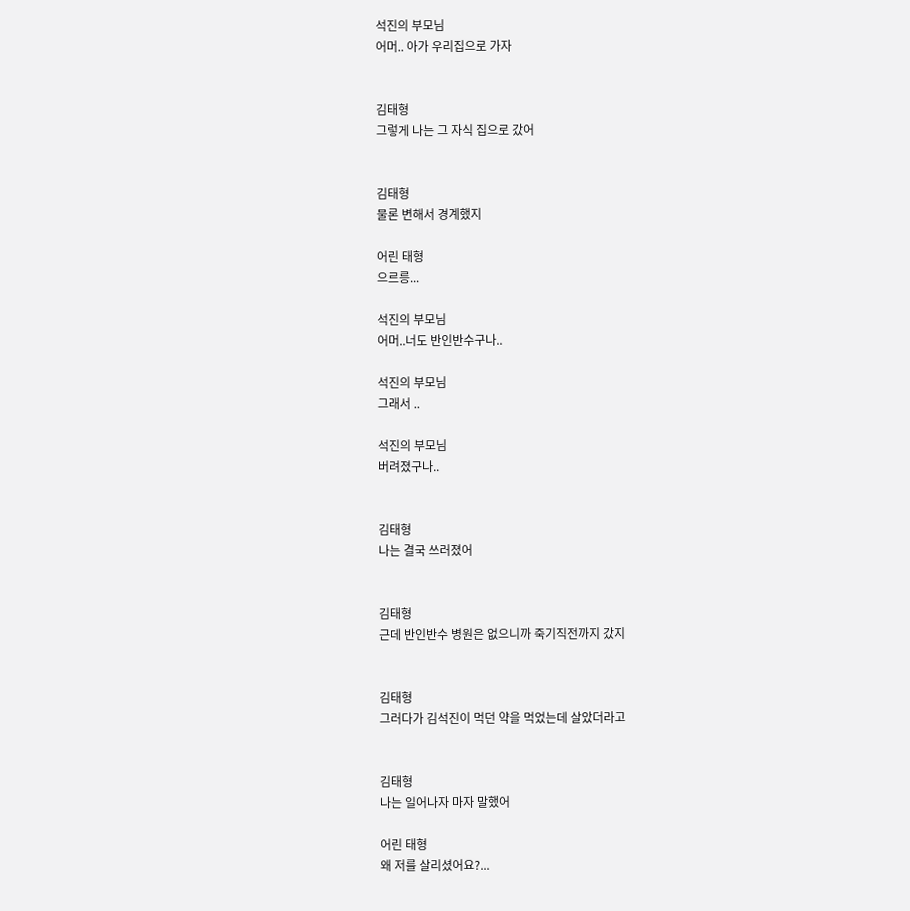석진의 부모님
어머.. 아가 우리집으로 가자


김태형
그렇게 나는 그 자식 집으로 갔어


김태형
물론 변해서 경계했지

어린 태형
으르릉...

석진의 부모님
어머..너도 반인반수구나..

석진의 부모님
그래서 ..

석진의 부모님
버려졌구나..


김태형
나는 결국 쓰러졌어


김태형
근데 반인반수 병원은 없으니까 죽기직전까지 갔지


김태형
그러다가 김석진이 먹던 약을 먹었는데 살았더라고


김태형
나는 일어나자 마자 말했어

어린 태형
왜 저를 살리셨어요?...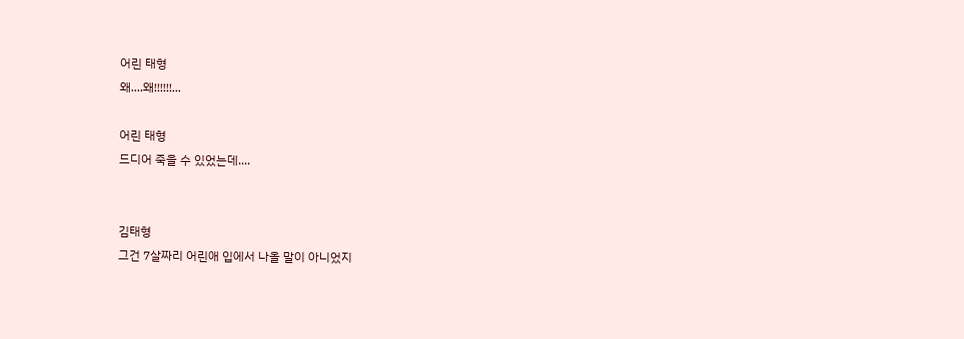어린 태형
왜....왜!!!!!!...

어린 태형
드디어 죽을 수 있었는데....


김태형
그건 7살짜리 어린애 입에서 나올 말이 아니었지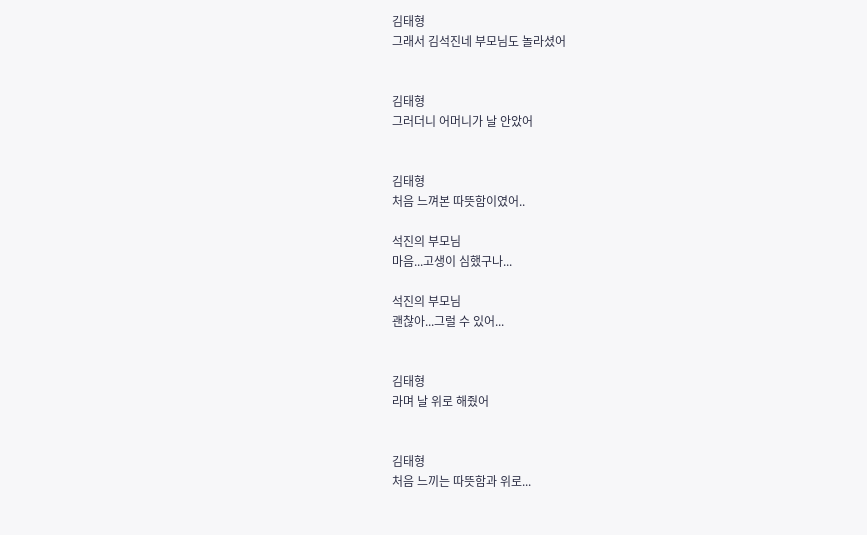김태형
그래서 김석진네 부모님도 놀라셨어


김태형
그러더니 어머니가 날 안았어


김태형
처음 느껴본 따뜻함이였어..

석진의 부모님
마음...고생이 심했구나...

석진의 부모님
괜찮아...그럴 수 있어...


김태형
라며 날 위로 해줬어


김태형
처음 느끼는 따뜻함과 위로...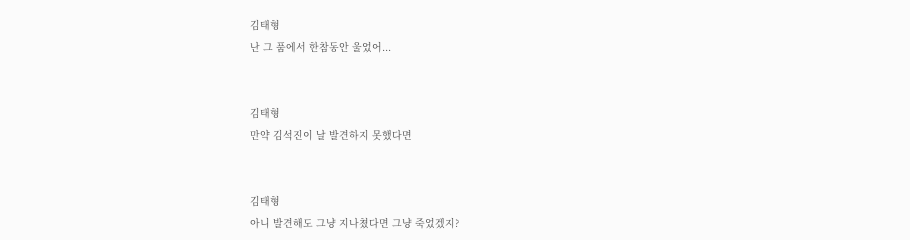김태형
난 그 품에서 한참동안 울었어...


김태형
만약 김석진이 날 발견하지 못했다면


김태형
아니 발견해도 그냥 지나쳤다면 그냥 죽었겠지?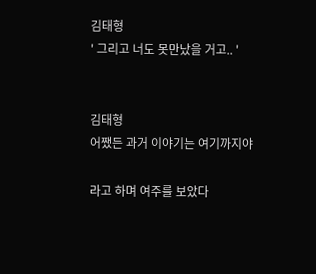김태형
' 그리고 너도 못만났을 거고.. '


김태형
어쨌든 과거 이야기는 여기까지야

라고 하며 여주를 보았다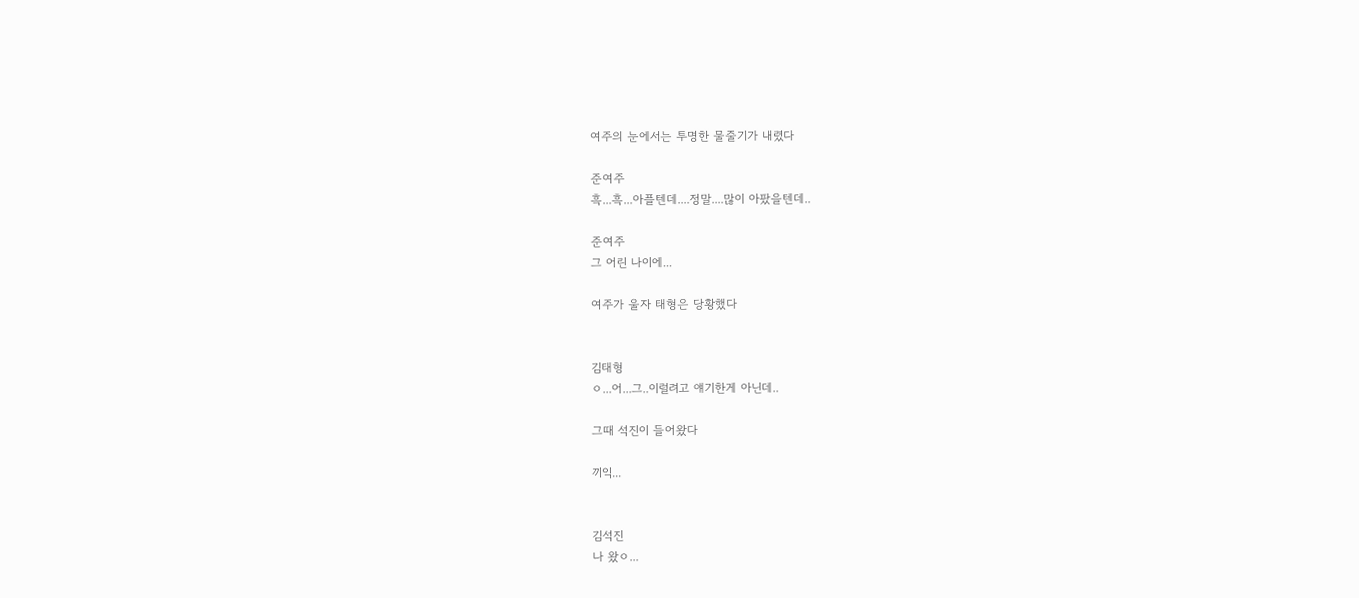여주의 눈에서는 투명한 물줄기가 내렸다

준여주
흑...흑...아플텐데....정말....많이 아팠을텐데..

준여주
그 어린 나이에...

여주가 울자 태형은 당황했다


김태형
ㅇ...어...그..이럴려고 얘기한게 아닌데..

그때 석진이 들어왔다

끼익...


김석진
나 왔ㅇ...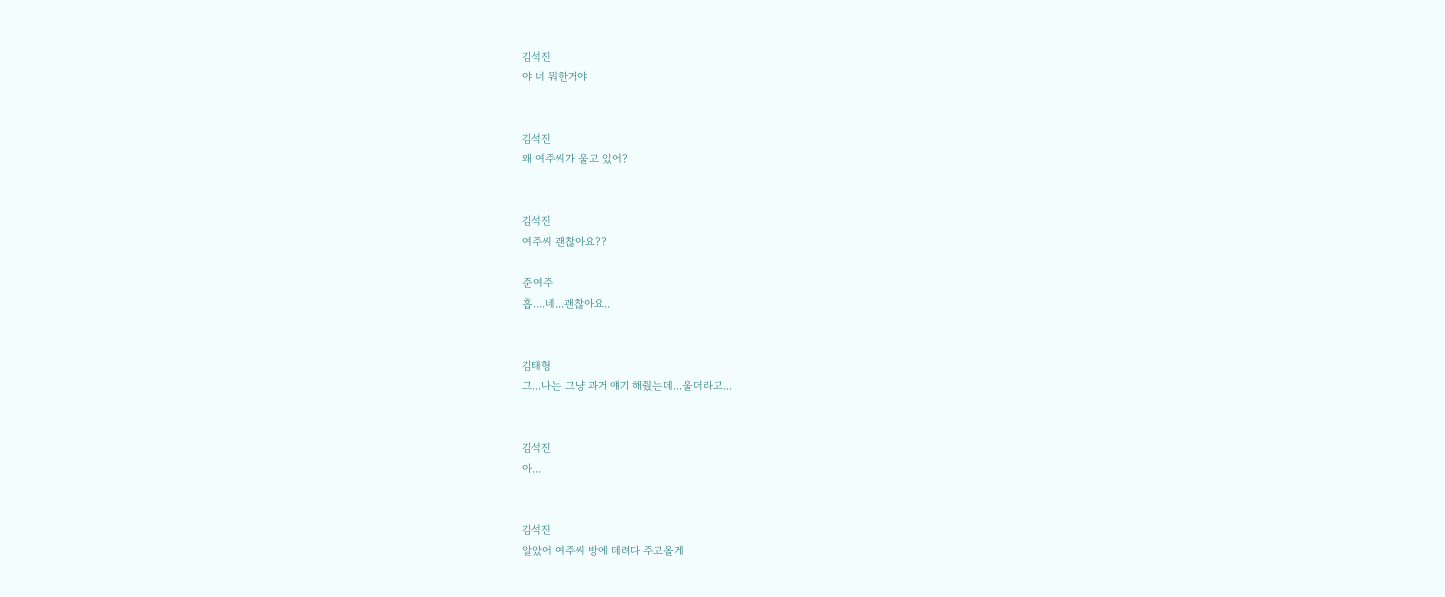김석진
야 너 뭐한거야


김석진
왜 여주씨가 울고 있어?


김석진
여주씨 괜찮아요??

준여주
흡....네...괜찮아요..


김태형
그...나는 그냥 과거 얘기 해줬는데...울더라고...


김석진
아...


김석진
알았어 여주씨 방에 데려다 주고올게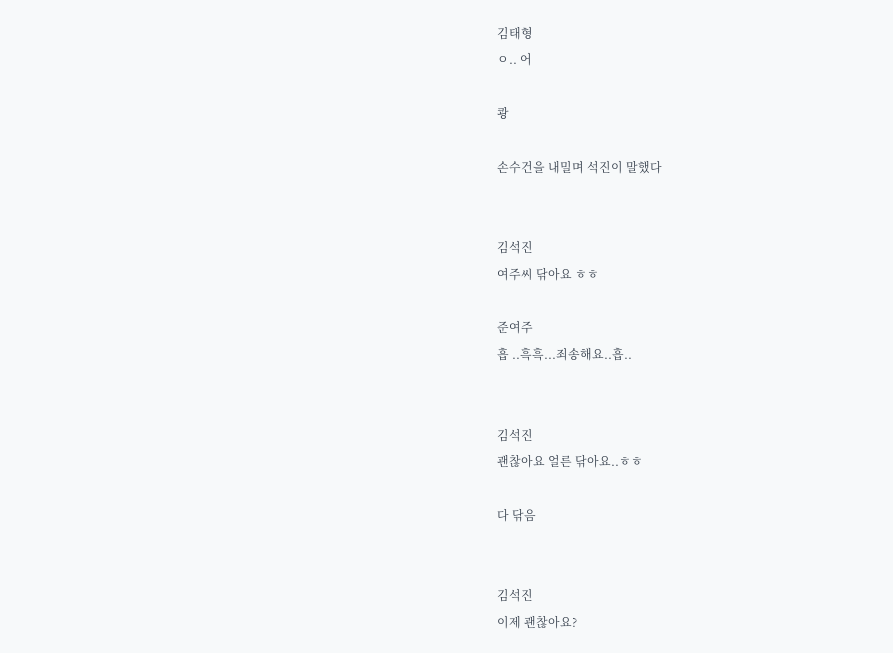김태형
ㅇ.. 어

쾅

손수건을 내밀며 석진이 말했다


김석진
여주씨 닦아요 ㅎㅎ

준여주
흡 ..흑흑...죄송해요..흡..


김석진
괜찮아요 얼른 닦아요..ㅎㅎ

다 닦음


김석진
이제 괜찮아요?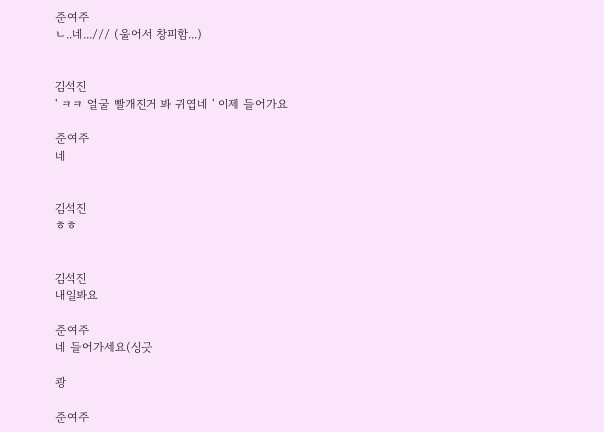준여주
ㄴ..네.../// (울어서 창피함...)


김석진
' ㅋㅋ 얼굴 빨개진거 봐 귀엽네 ' 이제 들어가요

준여주
네


김석진
ㅎㅎ


김석진
내일봐요

준여주
네 들어가세요(싱긋

쾅

준여주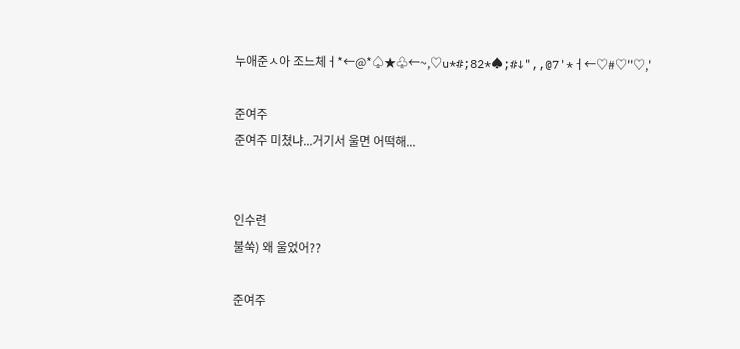누애준ㅅ아 조느체ㅓ*←@*♤★♧←~,♡u*#;82*♠;#↓",,@7'*ㅓ←♡#♡''♡,'

준여주
준여주 미쳤냐...거기서 울면 어떡해...


인수련
불쑥) 왜 울었어??

준여주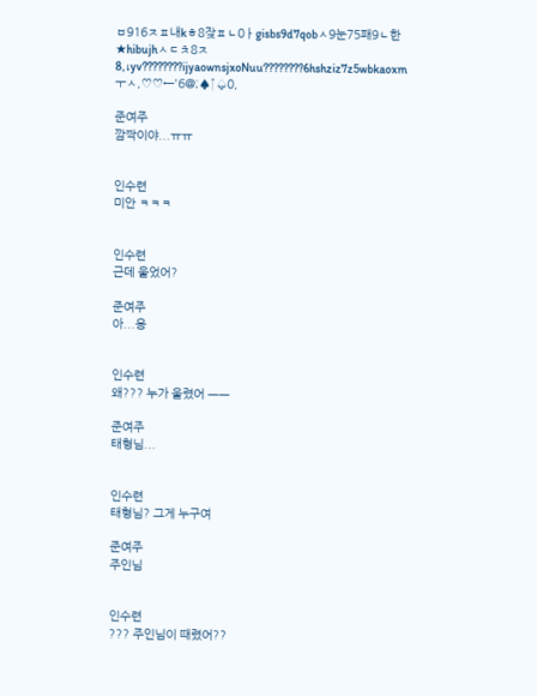ㅂ916ㅈㅍ내kㅎ8잦ㅍㄴ0ㅏgisbs9d7qobㅅ9눈75패9ㄴ한★hibujhㅅㄷㅊ8ㅈ8,↓yv????????ijyaownsjxoNuu????????6hshziz7z5wbkaoxmㅜㅅ,♡♡←'6@;♠↑♤0,

준여주
깜짝이야...ㅠㅠ


인수련
미안 ㅋㅋㅋ


인수련
근데 울었어?

준여주
아...응


인수련
왜??? 누가 울렸어 ㅡㅡ

준여주
태형님...


인수련
태형님? 그게 누구여

준여주
주인님


인수련
??? 주인님이 때렸어??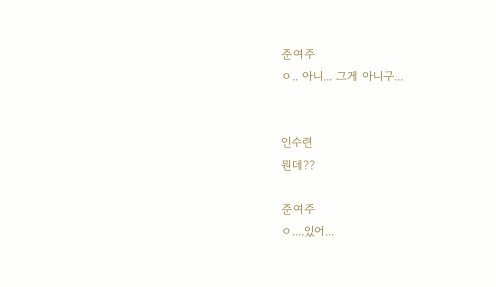준여주
ㅇ.. 아니... 그게 아니구...


인수련
뭔데??

준여주
ㅇ....있어...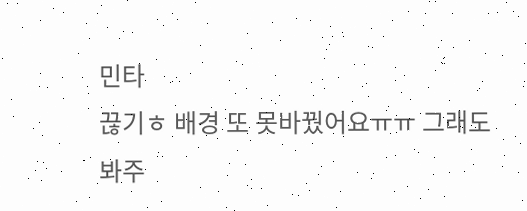민타
끊기ㅎ 배경 또 못바꿨어요ㅠㅠ 그래도 봐주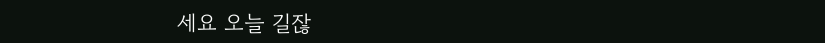세요 오늘 길잖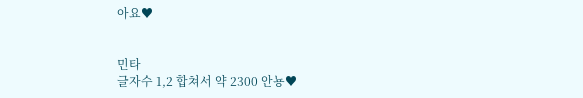아요♥


민타
글자수 1,2 합쳐서 약 2300 안뇽♥